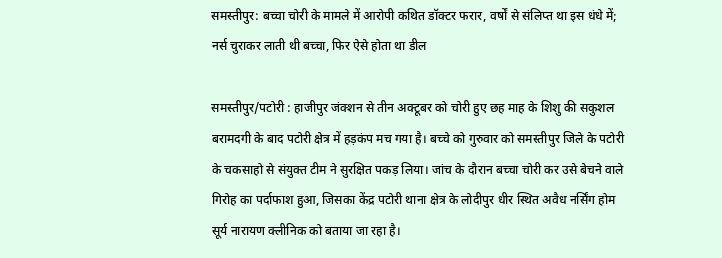समस्तीपुर: बच्चा चोरी के मामले में आरोपी कथित डॉक्टर फरार, वर्षों से संलिप्त था इस धंधे में; नर्स चुराकर लाती थी बच्चा, फिर ऐसे होता था डील

समस्तीपुर/पटोरी : हाजीपुर जंक्शन से तीन अक्टूबर को चोरी हुए छह माह के शिशु की सकुशल बरामदगी के बाद पटोरी क्षेत्र में हड़कंप मच गया है। बच्चे को गुरुवार को समस्तीपुर जिले के पटोरी के चकसाहो से संयुक्त टीम ने सुरक्षित पकड़ लिया। जांच के दौरान बच्चा चोरी कर उसे बेचने वाले गिरोह का पर्दाफाश हुआ, जिसका केंद्र पटोरी थाना क्षेत्र के लोदीपुर धीर स्थित अवैध नर्सिंग होम सूर्य नारायण क्लीनिक को बताया जा रहा है।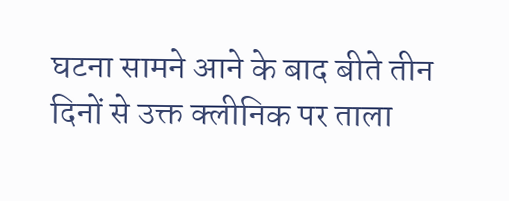घटना सामने आने के बाद बीते तीन दिनों से उक्त क्लीनिक पर ताला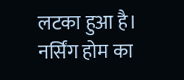लटका हुआ है। नर्सिंग होम का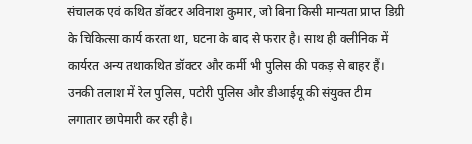संचालक एवं कथित डॉक्टर अविनाश कुमार, जो बिना किसी मान्यता प्राप्त डिग्री के चिकित्सा कार्य करता था, घटना के बाद से फरार है। साथ ही क्लीनिक में कार्यरत अन्य तथाकथित डॉक्टर और कर्मी भी पुलिस की पकड़ से बाहर हैं। उनकी तलाश में रेल पुलिस, पटोरी पुलिस और डीआईयू की संयुक्त टीम लगातार छापेमारी कर रही है।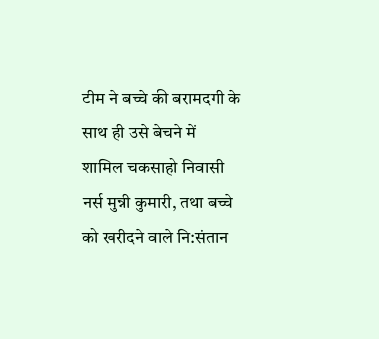टीम ने बच्चे की बरामदगी के साथ ही उसे बेचने में शामिल चकसाहो निवासी नर्स मुन्नी कुमारी, तथा बच्चे को खरीदने वाले नि:संतान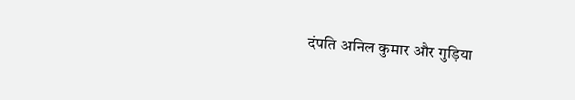दंपति अनिल कुमार और गुड़िया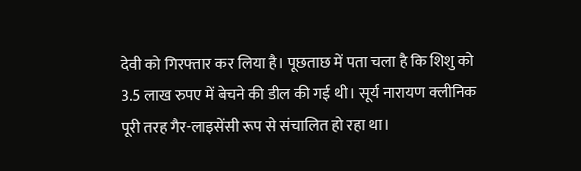देवी को गिरफ्तार कर लिया है। पूछताछ में पता चला है कि शिशु को 3.5 लाख रुपए में बेचने की डील की गई थी। सूर्य नारायण क्लीनिक पूरी तरह गैर-लाइसेंसी रूप से संचालित हो रहा था।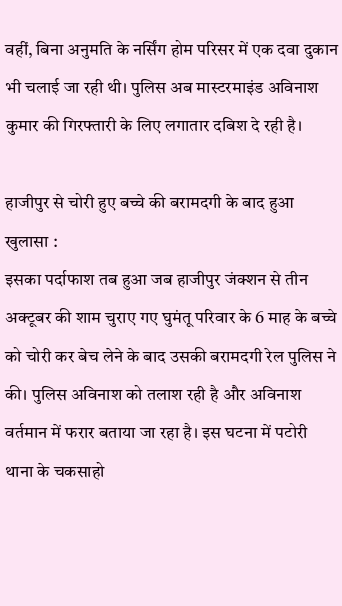वहीं, बिना अनुमति के नर्सिंग होम परिसर में एक दवा दुकान भी चलाई जा रही थी। पुलिस अब मास्टरमाइंड अविनाश कुमार की गिरफ्तारी के लिए लगातार दबिश दे रही है।

हाजीपुर से चोरी हुए बच्चे की बरामदगी के बाद हुआ खुलासा :
इसका पर्दाफाश तब हुआ जब हाजीपुर जंक्शन से तीन अक्टूबर की शाम चुराए गए घुमंतू परिवार के 6 माह के बच्चे को चोरी कर बेच लेने के बाद उसकी बरामदगी रेल पुलिस ने की। पुलिस अविनाश को तलाश रही है और अविनाश वर्तमान में फरार बताया जा रहा है। इस घटना में पटोरी थाना के चकसाहो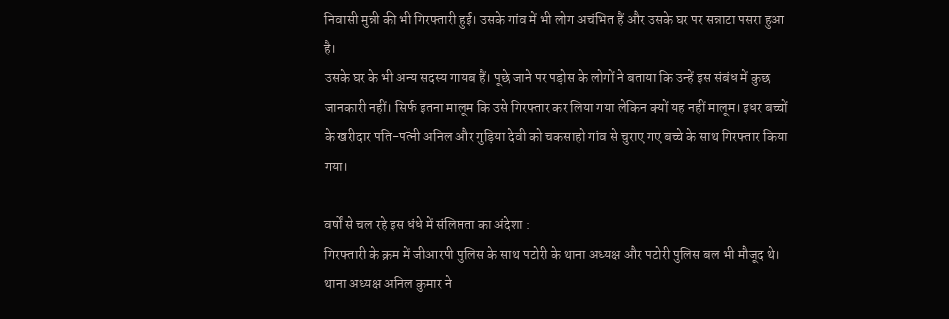निवासी मुन्नी की भी गिरफ्तारी हुई। उसके गांव में भी लोग अचंभित हैं और उसके घर पर सन्नाटा पसरा हुआ है।
उसके घर के भी अन्य सदस्य गायब हैं। पूछे जाने पर पड़ोस के लोगों ने बताया कि उन्हें इस संबंध में कुछ जानकारी नहीं। सिर्फ इतना मालूम कि उसे गिरफ्तार कर लिया गया लेकिन क्यों यह नहीं मालूम। इधर बच्चों के खरीदार पति-पत्नी अनिल और गुड़िया देवी को चकसाहो गांव से चुराए गए बच्चे के साथ गिरफ्तार किया गया।

वर्षों से चल रहे इस धंधे में संलिप्तता का अंदेशा :
गिरफ्तारी के क्रम में जीआरपी पुलिस के साथ पटोरी के थाना अध्यक्ष और पटोरी पुलिस बल भी मौजूद थे। थाना अध्यक्ष अनिल कुमार ने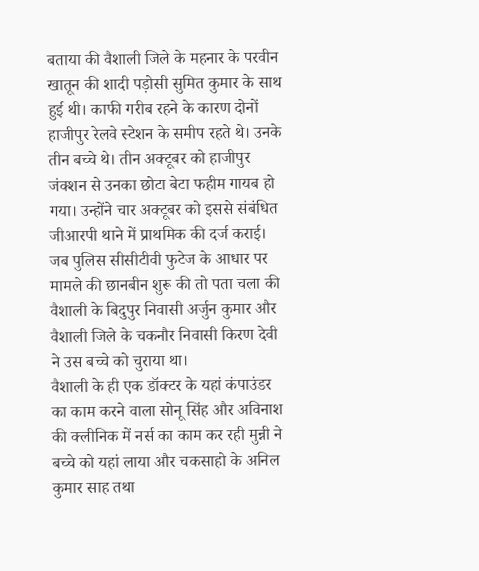बताया की वैशाली जिले के महनार के परवीन खातून की शादी पड़ोसी सुमित कुमार के साथ हुई थी। काफी गरीब रहने के कारण दोनों हाजीपुर रेलवे स्टेशन के समीप रहते थे। उनके तीन बच्चे थे। तीन अक्टूबर को हाजीपुर जंक्शन से उनका छोटा बेटा फहीम गायब हो गया। उन्होंने चार अक्टूबर को इससे संबंधित जीआरपी थाने में प्राथमिक की दर्ज कराई। जब पुलिस सीसीटीवी फुटेज के आधार पर मामले की छानबीन शुरू की तो पता चला की वैशाली के बिदुपुर निवासी अर्जुन कुमार और वैशाली जिले के चकनौर निवासी किरण देवी ने उस बच्चे को चुराया था।
वैशाली के ही एक डॉक्टर के यहां कंपाउंडर का काम करने वाला सोनू सिंह और अविनाश की क्लीनिक में नर्स का काम कर रही मुन्नी ने बच्चे को यहां लाया और चकसाहो के अनिल कुमार साह तथा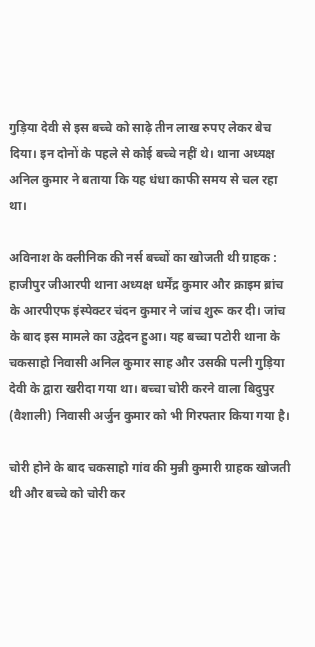गुड़िया देवी से इस बच्चे को साढ़े तीन लाख रुपए लेकर बेच दिया। इन दोनों के पहले से कोई बच्चे नहीं थे। थाना अध्यक्ष अनिल कुमार ने बताया कि यह धंधा काफी समय से चल रहा था।

अविनाश के क्लीनिक की नर्स बच्चों का खोजती थी ग्राहक :
हाजीपुर जीआरपी थाना अध्यक्ष धर्मेंद्र कुमार और क्राइम ब्रांच के आरपीएफ इंस्पेक्टर चंदन कुमार ने जांच शुरू कर दी। जांच के बाद इस मामले का उद्वेदन हुआ। यह बच्चा पटोरी थाना के चकसाहो निवासी अनिल कुमार साह और उसकी पत्नी गुड़िया देवी के द्वारा खरीदा गया था। बच्चा चोरी करने वाला बिदुपुर (वैशाली) निवासी अर्जुन कुमार को भी गिरफ्तार किया गया है।

चोरी होने के बाद चकसाहो गांव की मुन्नी कुमारी ग्राहक खोजती थी और बच्चे को चोरी कर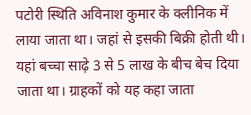पटोरी स्थिति अविनाश कुमार के क्लीनिक में लाया जाता था। जहां से इसकी बिक्री होती थी। यहां बच्चा साढ़े 3 से 5 लाख के बीच बेच दिया जाता था। ग्राहकों को यह कहा जाता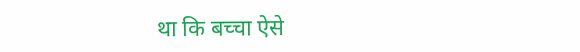था कि बच्चा ऐसे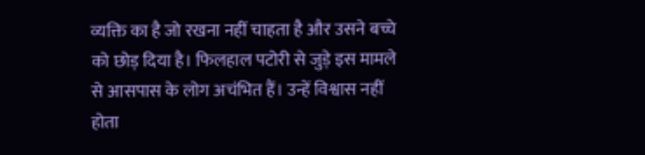व्यक्ति का है जो रखना नहीं चाहता है और उसने बच्चे को छोड़ दिया है। फिलहाल पटोरी से जुड़े इस मामले से आसपास के लोग अचंभित हैं। उन्हें विश्वास नहीं होता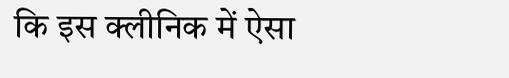कि इस क्लीनिक में ऐसा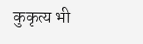कुकृत्य भी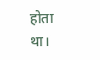होता था।